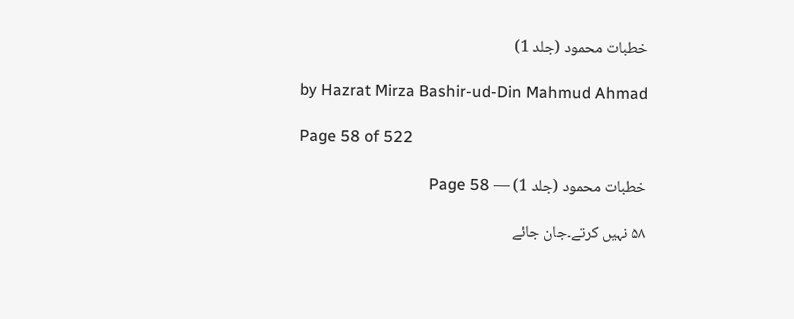خطبات محمود (جلد 1)

by Hazrat Mirza Bashir-ud-Din Mahmud Ahmad

Page 58 of 522

خطبات محمود (جلد 1) — Page 58

۵۸ نہیں کرتے۔جان جائے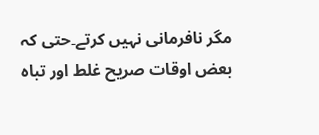مگر نافرمانی نہیں کرتے۔حتی کہ بعض اوقات صریح غلط اور تباہ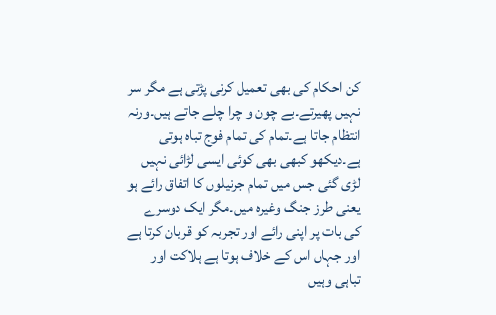کن احکام کی بھی تعمیل کرنی پڑتی ہے مگر سر نہیں پھیرتے۔بے چون و چرا چلے جاتے ہیں۔ورنہ انتظام جاتا ہے۔تمام کی تمام فوج تباہ ہوتی ہے۔دیکھو کبھی بھی کوئی ایسی لڑائی نہیں لڑی گئی جس میں تمام جرنیلوں کا اتفاق رائے ہو یعنی طرز جنگ وغیرہ میں۔مگر ایک دوسرے کی بات پر اپنی رائے اور تجربہ کو قربان کرتا ہے اور جہاں اس کے خلاف ہوتا ہے ہلاکت اور تباہی وہیں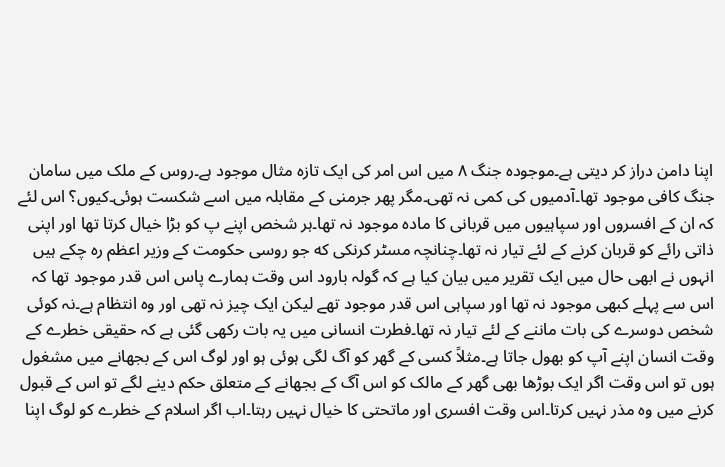اپنا دامن دراز کر دیتی ہے۔موجودہ جنگ ۸ میں اس امر کی ایک تازہ مثال موجود ہے۔روس کے ملک میں سامان جنگ کافی موجود تھا۔آدمیوں کی کمی نہ تھی۔مگر پھر جرمنی کے مقابلہ میں اسے شکست ہوئی۔کیوں؟ اس لئے کہ ان کے افسروں اور سپاہیوں میں قربانی کا مادہ موجود نہ تھا۔ہر شخص اپنے پ کو بڑا خیال کرتا تھا اور اپنی ذاتی رائے کو قربان کرنے کے لئے تیار نہ تھا۔چنانچہ مسٹر کرنکی که جو روسی حکومت کے وزیر اعظم رہ چکے ہیں انہوں نے ابھی حال میں ایک تقریر میں بیان کیا ہے کہ گولہ بارود اس وقت ہمارے پاس اس قدر موجود تھا کہ اس سے پہلے کبھی موجود نہ تھا اور سپاہی اس قدر موجود تھے لیکن ایک چیز نہ تھی اور وہ انتظام ہے۔نہ کوئی شخص دوسرے کی بات ماننے کے لئے تیار نہ تھا۔فطرت انسانی میں یہ بات رکھی گئی ہے کہ حقیقی خطرے کے وقت انسان اپنے آپ کو بھول جاتا ہے۔مثلاً کسی کے گھر کو آگ لگی ہوئی ہو اور لوگ اس کے بجھانے میں مشغول ہوں تو اس وقت اگر ایک بوڑھا بھی گھر کے مالک کو اس آگ کے بجھانے کے متعلق حکم دینے لگے تو اس کے قبول کرنے میں وہ مذر نہیں کرتا۔اس وقت افسری اور ماتحتی کا خیال نہیں رہتا۔اب اگر اسلام کے خطرے کو لوگ اپنا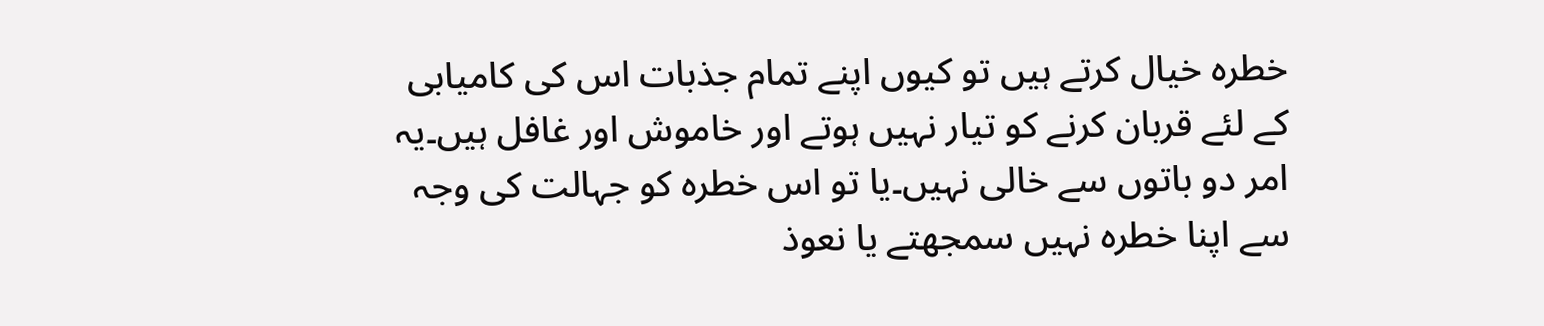خطرہ خیال کرتے ہیں تو کیوں اپنے تمام جذبات اس کی کامیابی کے لئے قربان کرنے کو تیار نہیں ہوتے اور خاموش اور غافل ہیں۔یہ امر دو باتوں سے خالی نہیں۔یا تو اس خطرہ کو جہالت کی وجہ سے اپنا خطرہ نہیں سمجھتے یا نعوذ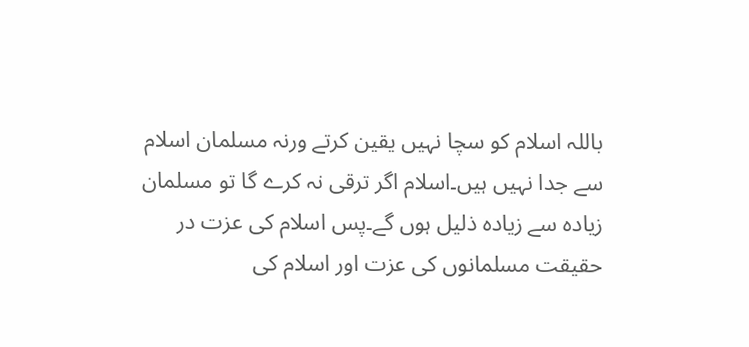باللہ اسلام کو سچا نہیں یقین کرتے ورنہ مسلمان اسلام سے جدا نہیں ہیں۔اسلام اگر ترقی نہ کرے گا تو مسلمان زیادہ سے زیادہ ذلیل ہوں گے۔پس اسلام کی عزت در حقیقت مسلمانوں کی عزت اور اسلام کی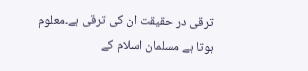ترقی در حقیقت ان کی ترقی ہے۔معلوم ہوتا ہے مسلمان اسلام کے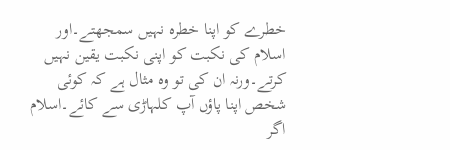خطرے کو اپنا خطرہ نہیں سمجھتے۔اور اسلام کی نکبت کو اپنی نکبت یقین نہیں کرتے۔ورنہ ان کی تو وہ مثال ہے کہ کوئی شخص اپنا پاؤں آپ کلہاڑی سے کائے۔اسلام اگر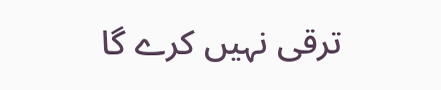ترقی نہیں کرے گا